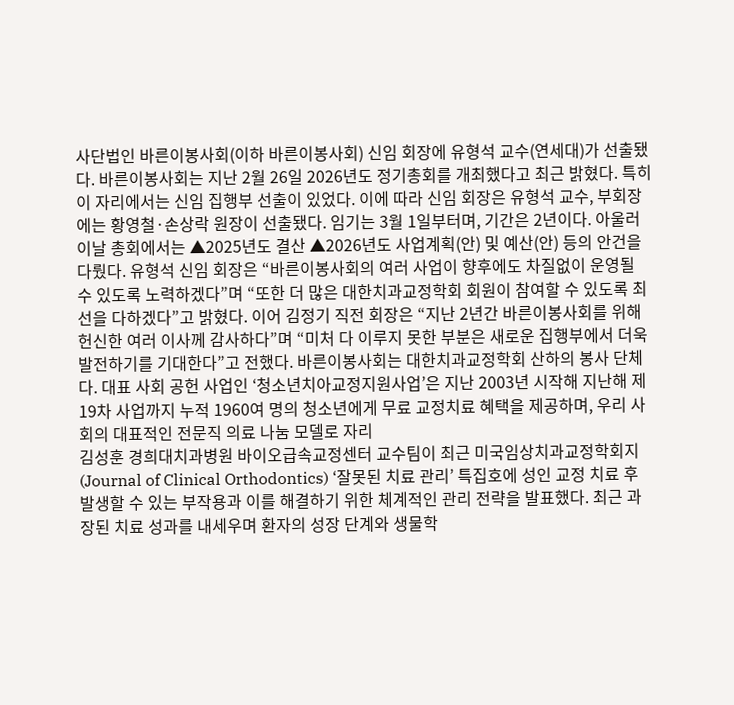사단법인 바른이봉사회(이하 바른이봉사회) 신임 회장에 유형석 교수(연세대)가 선출됐다. 바른이봉사회는 지난 2월 26일 2026년도 정기총회를 개최했다고 최근 밝혔다. 특히 이 자리에서는 신임 집행부 선출이 있었다. 이에 따라 신임 회장은 유형석 교수, 부회장에는 황영철·손상락 원장이 선출됐다. 임기는 3월 1일부터며, 기간은 2년이다. 아울러 이날 총회에서는 ▲2025년도 결산 ▲2026년도 사업계획(안) 및 예산(안) 등의 안건을 다뤘다. 유형석 신임 회장은 “바른이봉사회의 여러 사업이 향후에도 차질없이 운영될 수 있도록 노력하겠다”며 “또한 더 많은 대한치과교정학회 회원이 참여할 수 있도록 최선을 다하겠다”고 밝혔다. 이어 김정기 직전 회장은 “지난 2년간 바른이봉사회를 위해 헌신한 여러 이사께 감사하다”며 “미처 다 이루지 못한 부분은 새로운 집행부에서 더욱 발전하기를 기대한다”고 전했다. 바른이봉사회는 대한치과교정학회 산하의 봉사 단체다. 대표 사회 공헌 사업인 ‘청소년치아교정지원사업’은 지난 2003년 시작해 지난해 제19차 사업까지 누적 1960여 명의 청소년에게 무료 교정치료 혜택을 제공하며, 우리 사회의 대표적인 전문직 의료 나눔 모델로 자리
김성훈 경희대치과병원 바이오급속교정센터 교수팀이 최근 미국임상치과교정학회지(Journal of Clinical Orthodontics) ‘잘못된 치료 관리’ 특집호에 성인 교정 치료 후 발생할 수 있는 부작용과 이를 해결하기 위한 체계적인 관리 전략을 발표했다. 최근 과장된 치료 성과를 내세우며 환자의 성장 단계와 생물학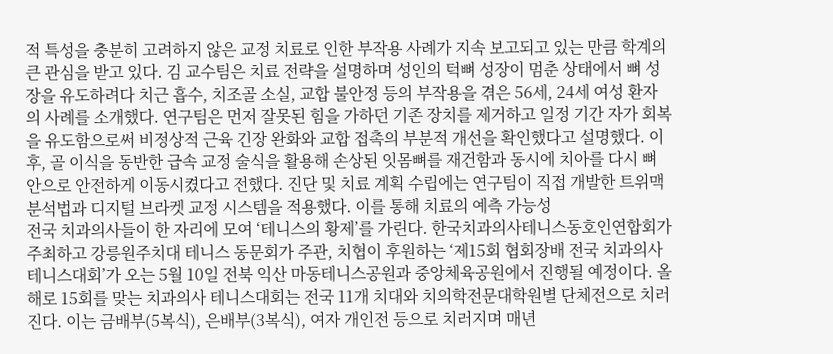적 특성을 충분히 고려하지 않은 교정 치료로 인한 부작용 사례가 지속 보고되고 있는 만큼 학계의 큰 관심을 받고 있다. 김 교수팀은 치료 전략을 설명하며 성인의 턱뼈 성장이 멈춘 상태에서 뼈 성장을 유도하려다 치근 흡수, 치조골 소실, 교합 불안정 등의 부작용을 겪은 56세, 24세 여성 환자의 사례를 소개했다. 연구팀은 먼저 잘못된 힘을 가하던 기존 장치를 제거하고 일정 기간 자가 회복을 유도함으로써 비정상적 근육 긴장 완화와 교합 접촉의 부분적 개선을 확인했다고 설명했다. 이후, 골 이식을 동반한 급속 교정 술식을 활용해 손상된 잇몸뼈를 재건함과 동시에 치아를 다시 뼈 안으로 안전하게 이동시켰다고 전했다. 진단 및 치료 계획 수립에는 연구팀이 직접 개발한 트위맥 분석법과 디지털 브라켓 교정 시스템을 적용했다. 이를 통해 치료의 예측 가능성
전국 치과의사들이 한 자리에 모여 ‘테니스의 황제’를 가린다. 한국치과의사테니스동호인연합회가 주최하고 강릉원주치대 테니스 동문회가 주관, 치협이 후원하는 ‘제15회 협회장배 전국 치과의사 테니스대회’가 오는 5월 10일 전북 익산 마동테니스공원과 중앙체육공원에서 진행될 예정이다. 올해로 15회를 맞는 치과의사 테니스대회는 전국 11개 치대와 치의학전문대학원별 단체전으로 치러진다. 이는 금배부(5복식), 은배부(3복식), 여자 개인전 등으로 치러지며 매년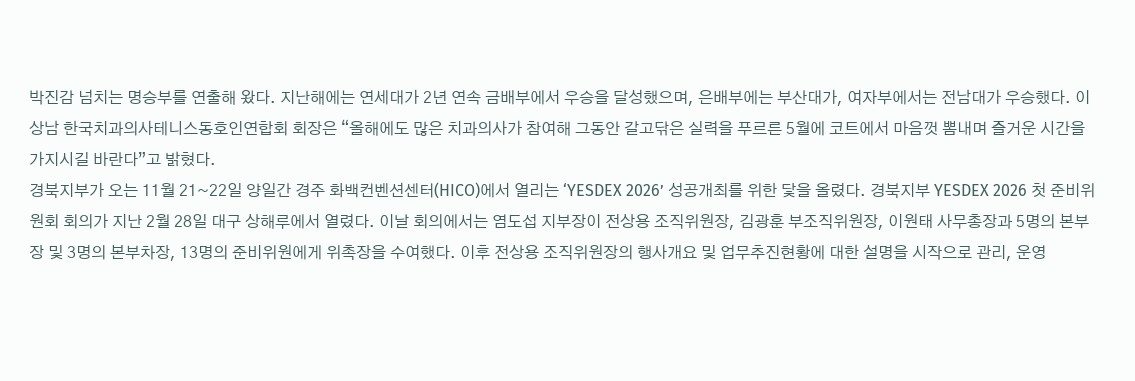박진감 넘치는 명승부를 연출해 왔다. 지난해에는 연세대가 2년 연속 금배부에서 우승을 달성했으며, 은배부에는 부산대가, 여자부에서는 전남대가 우승했다. 이상남 한국치과의사테니스동호인연합회 회장은 “올해에도 많은 치과의사가 참여해 그동안 갈고닦은 실력을 푸르른 5월에 코트에서 마음껏 뽐내며 즐거운 시간을 가지시길 바란다”고 밝혔다.
경북지부가 오는 11월 21~22일 양일간 경주 화백컨벤션센터(HICO)에서 열리는 ‘YESDEX 2026’ 성공개최를 위한 닻을 올렸다. 경북지부 YESDEX 2026 첫 준비위원회 회의가 지난 2월 28일 대구 상해루에서 열렸다. 이날 회의에서는 염도섭 지부장이 전상용 조직위원장, 김광훈 부조직위원장, 이원태 사무총장과 5명의 본부장 및 3명의 본부차장, 13명의 준비위원에게 위촉장을 수여했다. 이후 전상용 조직위원장의 행사개요 및 업무추진현황에 대한 설명을 시작으로 관리, 운영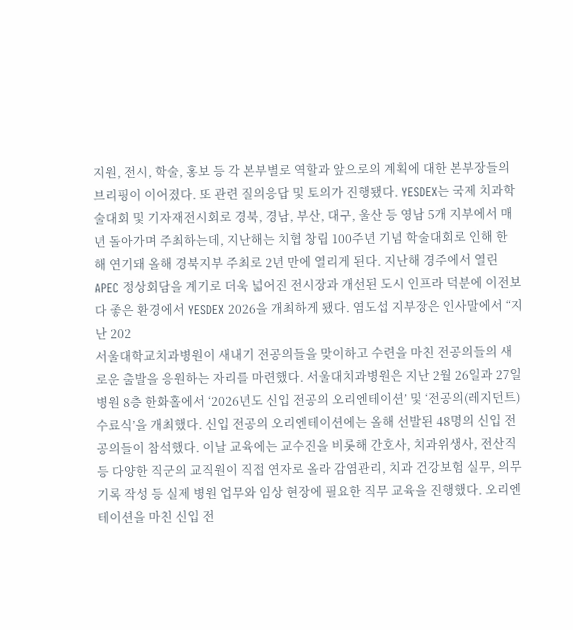지원, 전시, 학술, 홍보 등 각 본부별로 역할과 앞으로의 계획에 대한 본부장들의 브리핑이 이어졌다. 또 관련 질의응답 및 토의가 진행됐다. YESDEX는 국제 치과학술대회 및 기자재전시회로 경북, 경남, 부산, 대구, 울산 등 영남 5개 지부에서 매년 돌아가며 주최하는데, 지난해는 치협 창립 100주년 기념 학술대회로 인해 한 해 연기돼 올해 경북지부 주최로 2년 만에 열리게 된다. 지난해 경주에서 열린 APEC 정상회담을 계기로 더욱 넓어진 전시장과 개선된 도시 인프라 덕분에 이전보다 좋은 환경에서 YESDEX 2026을 개최하게 됐다. 염도섭 지부장은 인사말에서 “지난 202
서울대학교치과병원이 새내기 전공의들을 맞이하고 수련을 마친 전공의들의 새로운 출발을 응원하는 자리를 마련했다. 서울대치과병원은 지난 2월 26일과 27일 병원 8층 한화홀에서 ‘2026년도 신입 전공의 오리엔테이션’ 및 ‘전공의(레지던트) 수료식’을 개최했다. 신입 전공의 오리엔테이션에는 올해 선발된 48명의 신입 전공의들이 참석했다. 이날 교육에는 교수진을 비롯해 간호사, 치과위생사, 전산직 등 다양한 직군의 교직원이 직접 연자로 올라 감염관리, 치과 건강보험 실무, 의무기록 작성 등 실제 병원 업무와 임상 현장에 필요한 직무 교육을 진행했다. 오리엔테이션을 마친 신입 전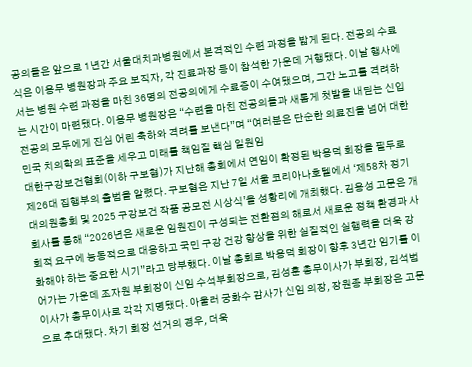공의들은 앞으로 1년간 서울대치과병원에서 본격적인 수련 과정을 밟게 된다. 전공의 수료식은 이용무 병원장과 주요 보직자, 각 진료과장 등이 참석한 가운데 거행됐다. 이날 행사에서는 병원 수련 과정을 마친 36명의 전공의에게 수료증이 수여됐으며, 그간 노고를 격려하는 시간이 마련됐다. 이용무 병원장은 “수련을 마친 전공의들과 새롭게 첫발을 내딛는 신입 전공의 모두에게 진심 어린 축하와 격려를 보낸다”며 “여러분은 단순한 의료진을 넘어 대한민국 치의학의 표준을 세우고 미래를 책임질 핵심 일원임
대한구강보건협회(이하 구보협)가 지난해 총회에서 연임이 확정된 박용덕 회장을 필두로 제26대 집행부의 출범을 알렸다. 구보협은 지난 7일 서울 코리아나호텔에서 ‘제58차 정기대의원총회 및 2025 구강보건 작품 공모전 시상식’을 성황리에 개최했다. 김용성 고문은 개회사를 통해 “2026년은 새로운 임원진이 구성되는 전환점의 해로서 새로운 정책 환경과 사회적 요구에 능동적으로 대응하고 국민 구강 건강 향상을 위한 실질적인 실행력을 더욱 강화해야 하는 중요한 시기”라고 당부했다. 이날 총회로 박용덕 회장이 향후 3년간 임기를 이어가는 가운데 조자원 부회장이 신임 수석부회장으로, 김성훈 총무이사가 부회장, 김석범 이사가 총무이사로 각각 지명됐다. 아울러 궁화수 감사가 신임 의장, 장원종 부회장은 고문으로 추대됐다. 차기 회장 선거의 경우, 더욱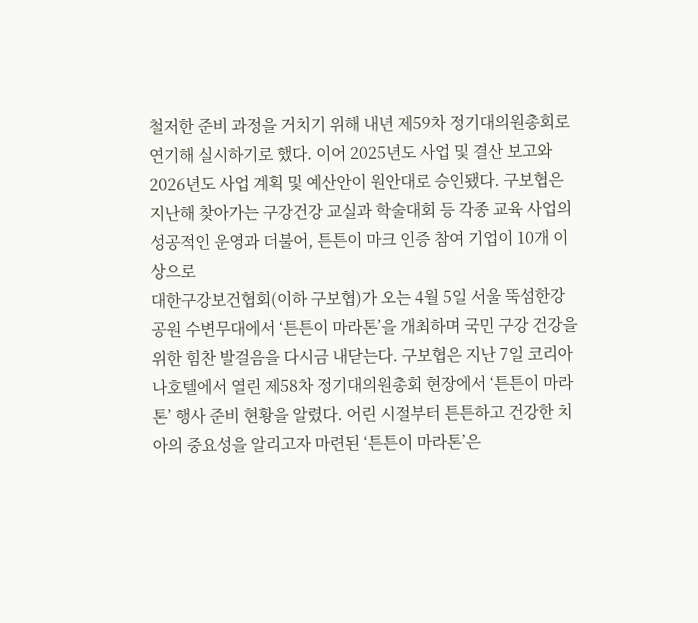철저한 준비 과정을 거치기 위해 내년 제59차 정기대의원총회로 연기해 실시하기로 했다. 이어 2025년도 사업 및 결산 보고와 2026년도 사업 계획 및 예산안이 원안대로 승인됐다. 구보협은 지난해 찾아가는 구강건강 교실과 학술대회 등 각종 교육 사업의 성공적인 운영과 더불어, 튼튼이 마크 인증 참여 기업이 10개 이상으로
대한구강보건협회(이하 구보협)가 오는 4월 5일 서울 뚝섬한강공원 수변무대에서 ‘튼튼이 마라톤’을 개최하며 국민 구강 건강을 위한 힘찬 발걸음을 다시금 내닫는다. 구보협은 지난 7일 코리아나호텔에서 열린 제58차 정기대의원총회 현장에서 ‘튼튼이 마라톤’ 행사 준비 현황을 알렸다. 어린 시절부터 튼튼하고 건강한 치아의 중요성을 알리고자 마련된 ‘튼튼이 마라톤’은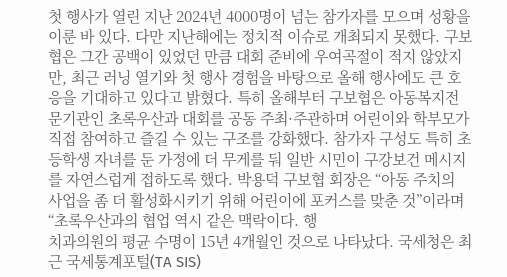첫 행사가 열린 지난 2024년 4000명이 넘는 참가자를 모으며 성황을 이룬 바 있다. 다만 지난해에는 정치적 이슈로 개최되지 못했다. 구보협은 그간 공백이 있었던 만큼 대회 준비에 우여곡절이 적지 않았지만, 최근 러닝 열기와 첫 행사 경험을 바탕으로 올해 행사에도 큰 호응을 기대하고 있다고 밝혔다. 특히 올해부터 구보협은 아동복지전문기관인 초록우산과 대회를 공동 주최·주관하며 어린이와 학부모가 직접 참여하고 즐길 수 있는 구조를 강화했다. 참가자 구성도 특히 초등학생 자녀를 둔 가정에 더 무게를 둬 일반 시민이 구강보건 메시지를 자연스럽게 접하도록 했다. 박용덕 구보협 회장은 “아동 주치의 사업을 좀 더 활성화시키기 위해 어린이에 포커스를 맞춘 것”이라며 “초록우산과의 협업 역시 같은 맥락이다. 행
치과의원의 평균 수명이 15년 4개월인 것으로 나타났다. 국세청은 최근 국세통계포털(TA SIS)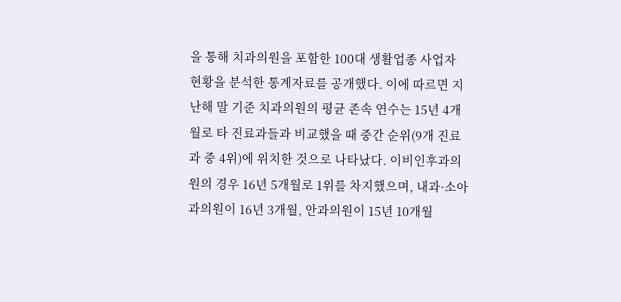을 통해 치과의원을 포함한 100대 생활업종 사업자 현황을 분석한 통계자료를 공개했다. 이에 따르면 지난해 말 기준 치과의원의 평균 존속 연수는 15년 4개월로 타 진료과들과 비교했을 때 중간 순위(9개 진료과 중 4위)에 위치한 것으로 나타났다. 이비인후과의원의 경우 16년 5개월로 1위를 차지했으며, 내과·소아과의원이 16년 3개월, 안과의원이 15년 10개월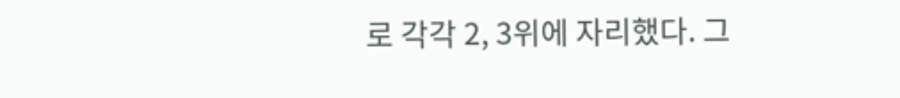로 각각 2, 3위에 자리했다. 그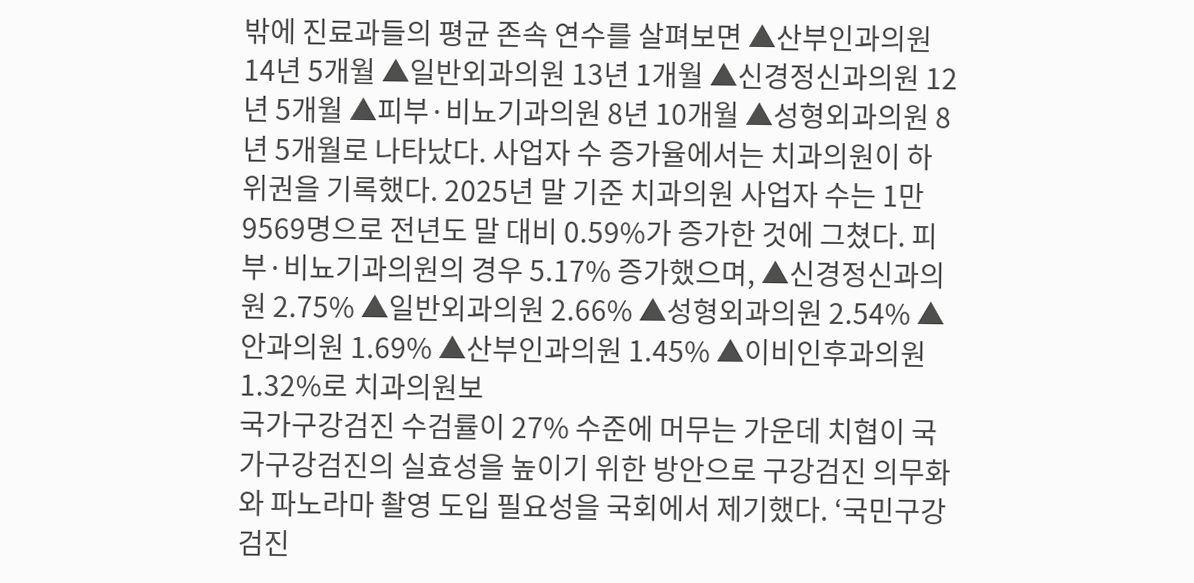밖에 진료과들의 평균 존속 연수를 살펴보면 ▲산부인과의원 14년 5개월 ▲일반외과의원 13년 1개월 ▲신경정신과의원 12년 5개월 ▲피부·비뇨기과의원 8년 10개월 ▲성형외과의원 8년 5개월로 나타났다. 사업자 수 증가율에서는 치과의원이 하위권을 기록했다. 2025년 말 기준 치과의원 사업자 수는 1만9569명으로 전년도 말 대비 0.59%가 증가한 것에 그쳤다. 피부·비뇨기과의원의 경우 5.17% 증가했으며, ▲신경정신과의원 2.75% ▲일반외과의원 2.66% ▲성형외과의원 2.54% ▲안과의원 1.69% ▲산부인과의원 1.45% ▲이비인후과의원 1.32%로 치과의원보
국가구강검진 수검률이 27% 수준에 머무는 가운데 치협이 국가구강검진의 실효성을 높이기 위한 방안으로 구강검진 의무화와 파노라마 촬영 도입 필요성을 국회에서 제기했다. ‘국민구강검진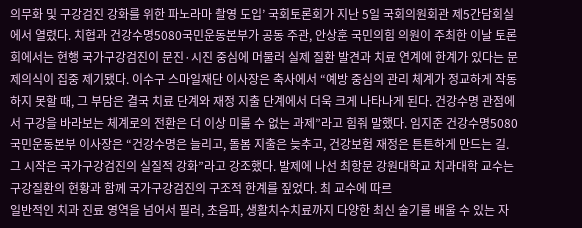의무화 및 구강검진 강화를 위한 파노라마 촬영 도입’ 국회토론회가 지난 5일 국회의원회관 제5간담회실에서 열렸다. 치협과 건강수명5080국민운동본부가 공동 주관, 안상훈 국민의힘 의원이 주최한 이날 토론회에서는 현행 국가구강검진이 문진·시진 중심에 머물러 실제 질환 발견과 치료 연계에 한계가 있다는 문제의식이 집중 제기됐다. 이수구 스마일재단 이사장은 축사에서 “예방 중심의 관리 체계가 정교하게 작동하지 못할 때, 그 부담은 결국 치료 단계와 재정 지출 단계에서 더욱 크게 나타나게 된다. 건강수명 관점에서 구강을 바라보는 체계로의 전환은 더 이상 미룰 수 없는 과제”라고 힘줘 말했다. 임지준 건강수명5080국민운동본부 이사장은 “건강수명은 늘리고, 돌봄 지출은 늦추고, 건강보험 재정은 튼튼하게 만드는 길. 그 시작은 국가구강검진의 실질적 강화”라고 강조했다. 발제에 나선 최항문 강원대학교 치과대학 교수는 구강질환의 현황과 함께 국가구강검진의 구조적 한계를 짚었다. 최 교수에 따르
일반적인 치과 진료 영역을 넘어서 필러, 초음파, 생활치수치료까지 다양한 최신 술기를 배울 수 있는 자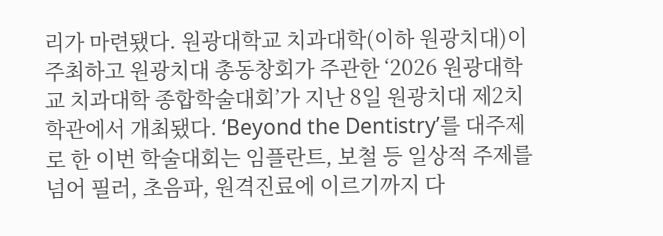리가 마련됐다. 원광대학교 치과대학(이하 원광치대)이 주최하고 원광치대 총동창회가 주관한 ‘2026 원광대학교 치과대학 종합학술대회’가 지난 8일 원광치대 제2치학관에서 개최됐다. ‘Beyond the Dentistry’를 대주제로 한 이번 학술대회는 임플란트, 보철 등 일상적 주제를 넘어 필러, 초음파, 원격진료에 이르기까지 다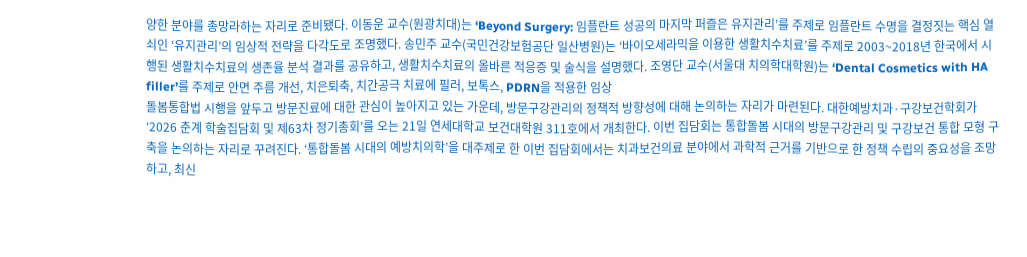양한 분야를 총망라하는 자리로 준비됐다. 이동운 교수(원광치대)는 ‘Beyond Surgery: 임플란트 성공의 마지막 퍼즐은 유지관리’를 주제로 임플란트 수명을 결정짓는 핵심 열쇠인 ‘유지관리’의 임상적 전략을 다각도로 조명했다. 송민주 교수(국민건강보험공단 일산병원)는 ‘바이오세라믹을 이용한 생활치수치료’를 주제로 2003~2018년 한국에서 시행된 생활치수치료의 생존율 분석 결과를 공유하고, 생활치수치료의 올바른 적응증 및 술식을 설명했다. 조영단 교수(서울대 치의학대학원)는 ‘Dental Cosmetics with HA filler’를 주제로 안면 주름 개선, 치은퇴축, 치간공극 치료에 필러, 보톡스, PDRN을 적용한 임상
돌봄통합법 시행을 앞두고 방문진료에 대한 관심이 높아지고 있는 가운데, 방문구강관리의 정책적 방향성에 대해 논의하는 자리가 마련된다. 대한예방치과·구강보건학회가 ‘2026 춘계 학술집담회 및 제63차 정기총회’를 오는 21일 연세대학교 보건대학원 311호에서 개최한다. 이번 집담회는 통합돌봄 시대의 방문구강관리 및 구강보건 통합 모형 구축을 논의하는 자리로 꾸려진다. ‘통합돌봄 시대의 예방치의학’을 대주제로 한 이번 집담회에서는 치과보건의료 분야에서 과학적 근거를 기반으로 한 정책 수립의 중요성을 조망하고, 최신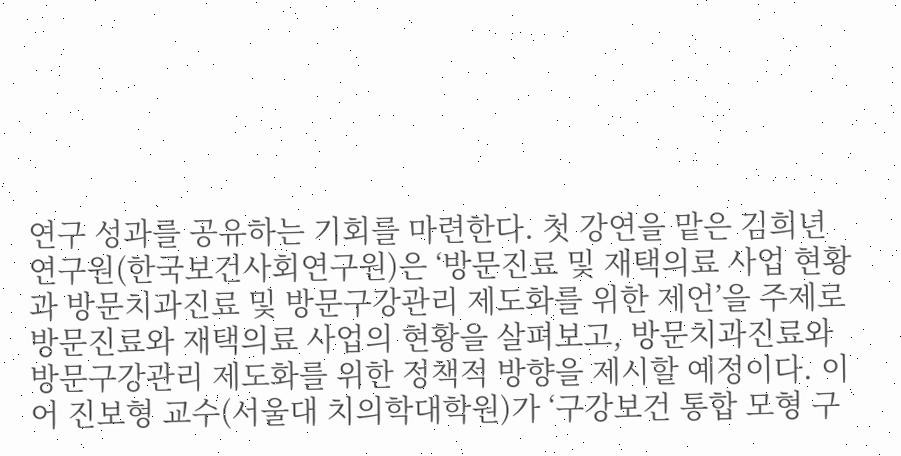연구 성과를 공유하는 기회를 마련한다. 첫 강연을 맡은 김희년 연구원(한국보건사회연구원)은 ‘방문진료 및 재택의료 사업 현황과 방문치과진료 및 방문구강관리 제도화를 위한 제언’을 주제로 방문진료와 재택의료 사업의 현황을 살펴보고, 방문치과진료와 방문구강관리 제도화를 위한 정책적 방향을 제시할 예정이다. 이어 진보형 교수(서울대 치의학대학원)가 ‘구강보건 통합 모형 구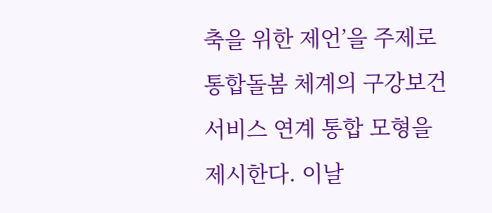축을 위한 제언’을 주제로 통합돌봄 체계의 구강보건서비스 연계 통합 모형을 제시한다. 이날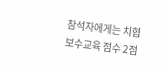참석자에게는 치협 보수교육 점수 2점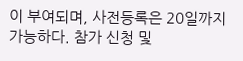이 부여되며, 사전등록은 20일까지 가능하다. 참가 신청 및